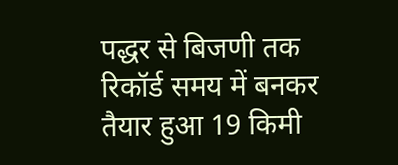पद्धर से बिजणी तक रिकॉर्ड समय में बनकर तैयार हुआ 19 किमी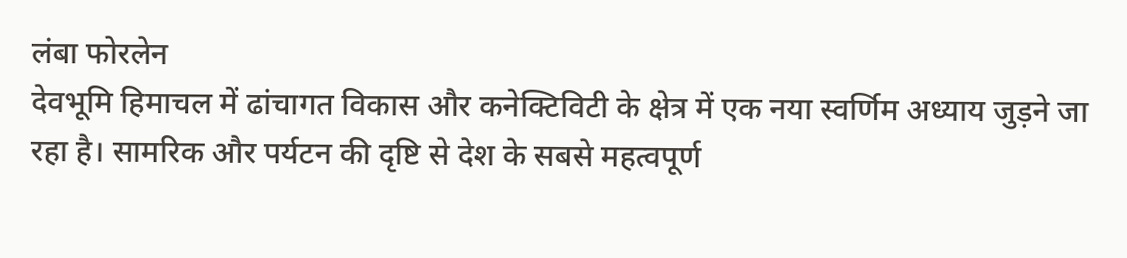लंबा फोरलेन
देवभूमि हिमाचल में ढांचागत विकास और कनेक्टिविटी के क्षेत्र में एक नया स्वर्णिम अध्याय जुड़ने जा रहा है। सामरिक और पर्यटन की दृष्टि से देश के सबसे महत्वपूर्ण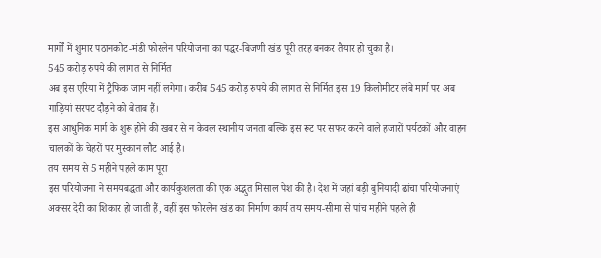मार्गों में शुमार पठानकोट-मंडी फोरलेन परियोजना का पद्धर-बिजणी खंड पूरी तरह बनकर तैयार हो चुका है।
545 करोड़ रुपये की लागत से निर्मित
अब इस एरिया में ट्रैफिक जाम नहीं लगेगा। करीब 545 करोड़ रुपये की लागत से निर्मित इस 19 किलोमीटर लंबे मार्ग पर अब गाड़ियां सरपट दौड़ने को बेताब हैं।
इस आधुनिक मार्ग के शुरू होने की खबर से न केवल स्थानीय जनता बल्कि इस रूट पर सफर करने वाले हजारों पर्यटकों और वाहन चालकों के चेहरों पर मुस्कान लौट आई है।
तय समय से 5 महीने पहले काम पूरा
इस परियोजना ने समयबद्धता और कार्यकुशलता की एक अद्भुत मिसाल पेश की है। देश में जहां बड़ी बुनियादी ढांचा परियोजनाएं अक्सर देरी का शिकार हो जाती हैं, वहीं इस फोरलेन खंड का निर्माण कार्य तय समय-सीमा से पांच महीने पहले ही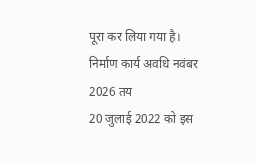पूरा कर लिया गया है।
निर्माण कार्य अवधि नवंबर 2026 तय
20 जुलाई 2022 को इस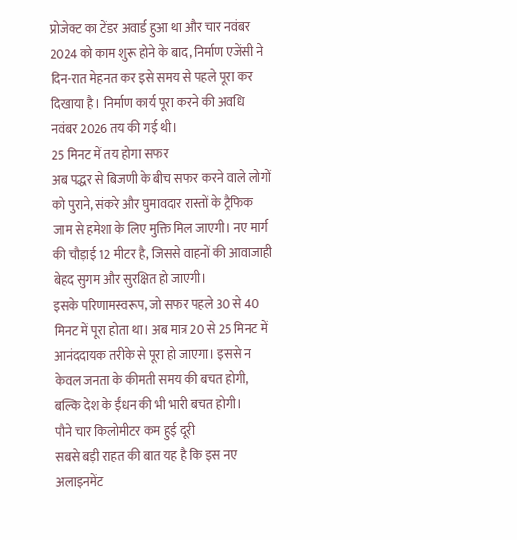प्रोजेक्ट का टेंडर अवार्ड हुआ था और चार नवंबर 2024 को काम शुरू होने के बाद, निर्माण एजेंसी ने दिन-रात मेहनत कर इसे समय से पहले पूरा कर दिखाया है। निर्माण कार्य पूरा करने की अवधि नवंबर 2026 तय की गई थी।
25 मिनट में तय होगा सफर
अब पद्धर से बिजणी के बीच सफर करने वाले लोगों को पुराने, संकरे और घुमावदार रास्तों के ट्रैफिक जाम से हमेशा के लिए मुक्ति मिल जाएगी। नए मार्ग की चौड़ाई 12 मीटर है, जिससे वाहनों की आवाजाही बेहद सुगम और सुरक्षित हो जाएगी।
इसके परिणामस्वरूप, जो सफर पहले 30 से 40 मिनट में पूरा होता था। अब मात्र 20 से 25 मिनट में आनंददायक तरीके से पूरा हो जाएगा। इससे न केवल जनता के कीमती समय की बचत होगी, बल्कि देश के ईंधन की भी भारी बचत होगी।
पौने चार किलोमीटर कम हुई दूरी
सबसे बड़ी राहत की बात यह है कि इस नए अलाइनमेंट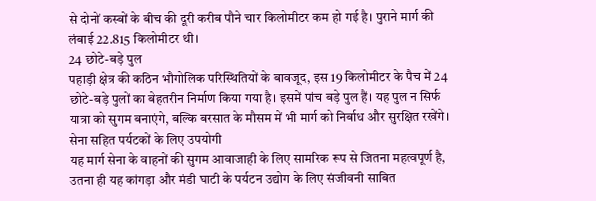से दोनों कस्बों के बीच की दूरी करीब पौने चार किलोमीटर कम हो गई है। पुराने मार्ग की लंबाई 22.815 किलोमीटर थी।
24 छोटे-बड़े पुल
पहाड़ी क्षेत्र की कठिन भौगोलिक परिस्थितियों के बावजूद, इस 19 किलोमीटर के पैच में 24 छोटे-बड़े पुलों का बेहतरीन निर्माण किया गया है। इसमें पांच बड़े पुल हैं। यह पुल न सिर्फ यात्रा को सुगम बनाएंगे, बल्कि बरसात के मौसम में भी मार्ग को निर्बाध और सुरक्षित रखेंगे।
सेना सहित पर्यटकों के लिए उपयोगी
यह मार्ग सेना के वाहनों की सुगम आवाजाही के लिए सामरिक रूप से जितना महत्वपूर्ण है, उतना ही यह कांगड़ा और मंडी घाटी के पर्यटन उद्योग के लिए संजीवनी साबित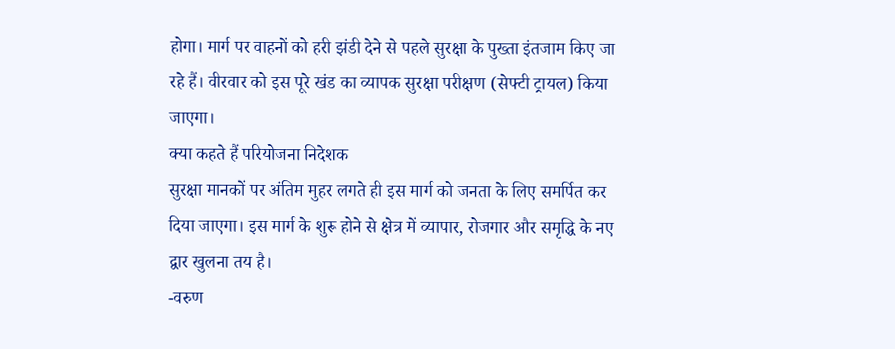होगा। मार्ग पर वाहनों को हरी झंडी देने से पहले सुरक्षा के पुख्ता इंतजाम किए जा रहे हैं। वीरवार को इस पूरे खंड का व्यापक सुरक्षा परीक्षण (सेफ्टी ट्रायल) किया जाएगा।
क्या कहते हैं परियोजना निदेशक
सुरक्षा मानकों पर अंतिम मुहर लगते ही इस मार्ग को जनता के लिए समर्पित कर दिया जाएगा। इस मार्ग के शुरू होने से क्षेत्र में व्यापार, रोजगार और समृद्धि के नए द्वार खुलना तय है।
-वरुण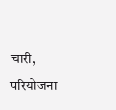चारी, परियोजना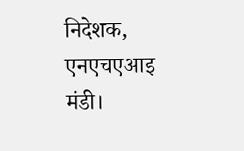निदेशक, एनएचएआइ मंडी।